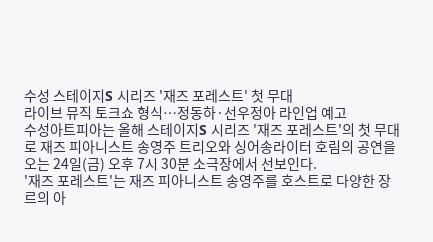수성 스테이지S 시리즈 '재즈 포레스트' 첫 무대
라이브 뮤직 토크쇼 형식…정동하·선우정아 라인업 예고
수성아트피아는 올해 스테이지S 시리즈 '재즈 포레스트'의 첫 무대로 재즈 피아니스트 송영주 트리오와 싱어송라이터 호림의 공연을 오는 24일(금) 오후 7시 30분 소극장에서 선보인다.
'재즈 포레스트'는 재즈 피아니스트 송영주를 호스트로 다양한 장르의 아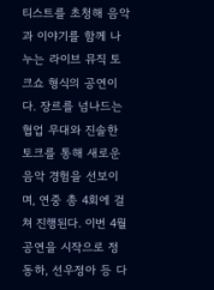티스트를 초청해 음악과 이야기를 함께 나누는 라이브 뮤직 토크쇼 형식의 공연이다. 장르를 넘나드는 협업 무대와 진솔한 토크를 통해 새로운 음악 경험을 선보이며, 연중 총 4회에 걸쳐 진행된다. 이번 4월 공연을 시작으로 정동하, 선우정아 등 다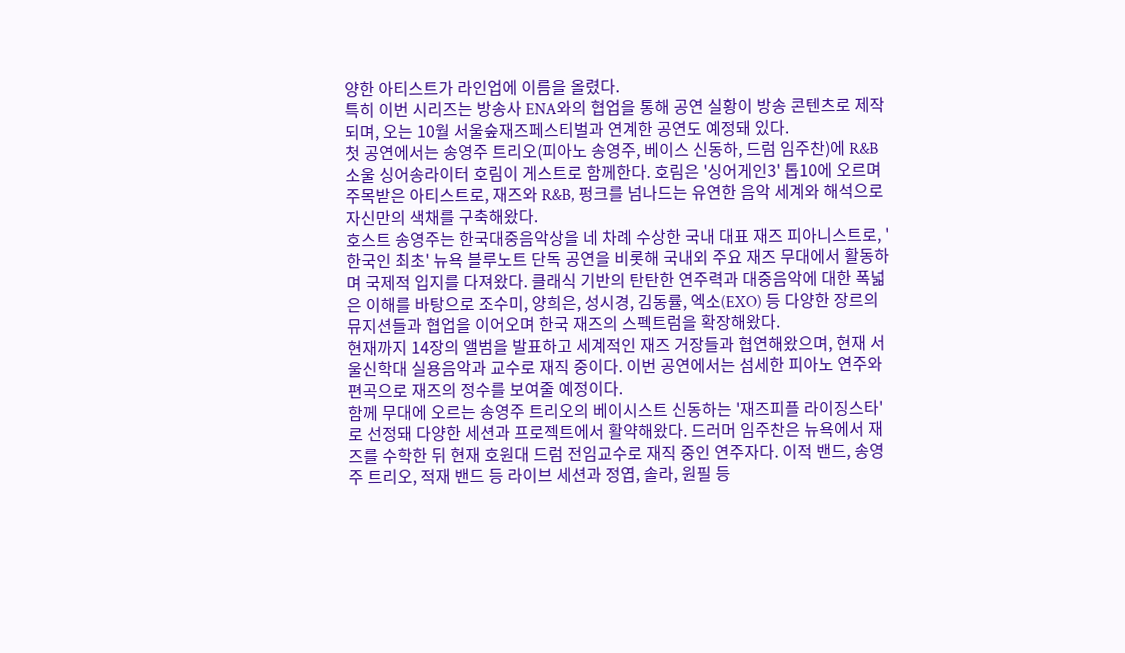양한 아티스트가 라인업에 이름을 올렸다.
특히 이번 시리즈는 방송사 ENA와의 협업을 통해 공연 실황이 방송 콘텐츠로 제작되며, 오는 10월 서울숲재즈페스티벌과 연계한 공연도 예정돼 있다.
첫 공연에서는 송영주 트리오(피아노 송영주, 베이스 신동하, 드럼 임주찬)에 R&B 소울 싱어송라이터 호림이 게스트로 함께한다. 호림은 '싱어게인3' 톱10에 오르며 주목받은 아티스트로, 재즈와 R&B, 펑크를 넘나드는 유연한 음악 세계와 해석으로 자신만의 색채를 구축해왔다.
호스트 송영주는 한국대중음악상을 네 차례 수상한 국내 대표 재즈 피아니스트로, '한국인 최초' 뉴욕 블루노트 단독 공연을 비롯해 국내외 주요 재즈 무대에서 활동하며 국제적 입지를 다져왔다. 클래식 기반의 탄탄한 연주력과 대중음악에 대한 폭넓은 이해를 바탕으로 조수미, 양희은, 성시경, 김동률, 엑소(EXO) 등 다양한 장르의 뮤지션들과 협업을 이어오며 한국 재즈의 스펙트럼을 확장해왔다.
현재까지 14장의 앨범을 발표하고 세계적인 재즈 거장들과 협연해왔으며, 현재 서울신학대 실용음악과 교수로 재직 중이다. 이번 공연에서는 섬세한 피아노 연주와 편곡으로 재즈의 정수를 보여줄 예정이다.
함께 무대에 오르는 송영주 트리오의 베이시스트 신동하는 '재즈피플 라이징스타'로 선정돼 다양한 세션과 프로젝트에서 활약해왔다. 드러머 임주찬은 뉴욕에서 재즈를 수학한 뒤 현재 호원대 드럼 전임교수로 재직 중인 연주자다. 이적 밴드, 송영주 트리오, 적재 밴드 등 라이브 세션과 정엽, 솔라, 원필 등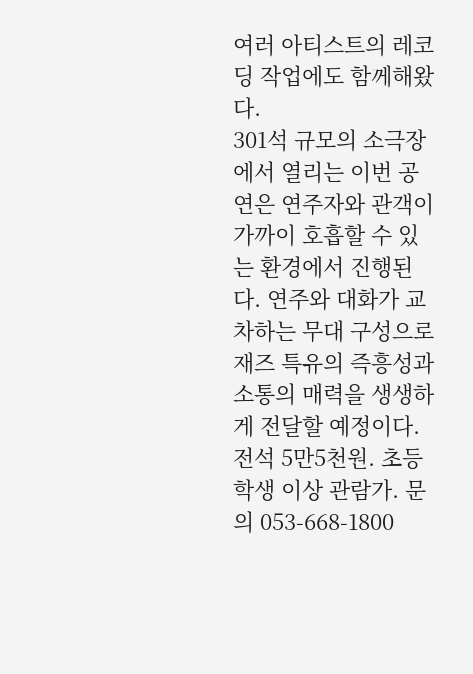여러 아티스트의 레코딩 작업에도 함께해왔다.
301석 규모의 소극장에서 열리는 이번 공연은 연주자와 관객이 가까이 호흡할 수 있는 환경에서 진행된다. 연주와 대화가 교차하는 무대 구성으로 재즈 특유의 즉흥성과 소통의 매력을 생생하게 전달할 예정이다.
전석 5만5천원. 초등학생 이상 관람가. 문의 053-668-1800